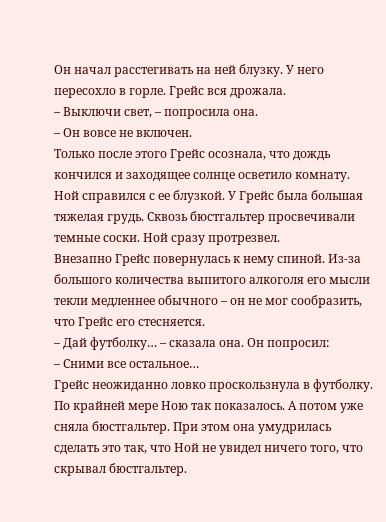Он начал расстегивать на ней блузку. У него пересохло в горле. Грейс вся дрожала.
– Выключи свет, – попросила она.
– Он вовсе не включен.
Только после этого Грейс осознала, что дождь кончился и заходящее солнце осветило комнату. Ной справился с ее блузкой. У Грейс была большая тяжелая грудь. Сквозь бюстгальтер просвечивали темные соски. Ной сразу протрезвел.
Внезапно Грейс повернулась к нему спиной. Из-за большого количества выпитого алкоголя его мысли текли медленнее обычного – он не мог сообразить, что Грейс его стесняется.
– Дай футболку… – сказала она. Он попросил:
– Сними все остальное…
Грейс неожиданно ловко проскользнула в футболку. По крайней мере Ною так показалось. А потом уже сняла бюстгальтер. При этом она умудрилась сделать это так, что Ной не увидел ничего того, что скрывал бюстгальтер.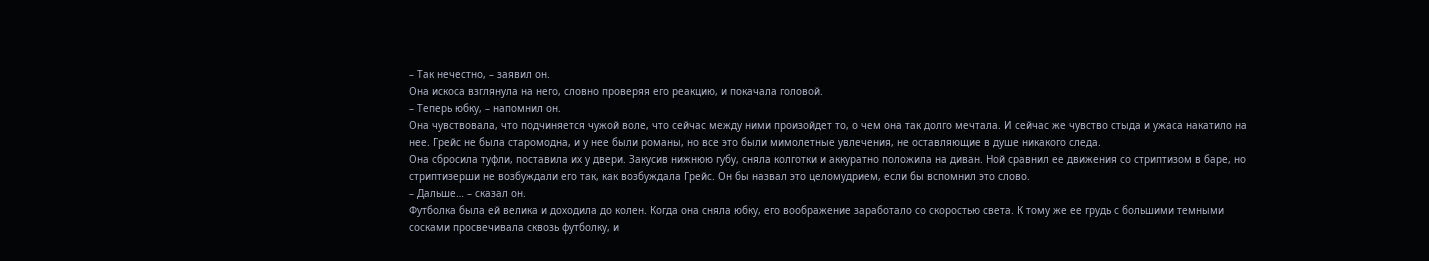– Так нечестно, – заявил он.
Она искоса взглянула на него, словно проверяя его реакцию, и покачала головой.
– Теперь юбку, – напомнил он.
Она чувствовала, что подчиняется чужой воле, что сейчас между ними произойдет то, о чем она так долго мечтала. И сейчас же чувство стыда и ужаса накатило на нее. Грейс не была старомодна, и у нее были романы, но все это были мимолетные увлечения, не оставляющие в душе никакого следа.
Она сбросила туфли, поставила их у двери. Закусив нижнюю губу, сняла колготки и аккуратно положила на диван. Ной сравнил ее движения со стриптизом в баре, но стриптизерши не возбуждали его так, как возбуждала Грейс. Он бы назвал это целомудрием, если бы вспомнил это слово.
– Дальше… – сказал он.
Футболка была ей велика и доходила до колен. Когда она сняла юбку, его воображение заработало со скоростью света. К тому же ее грудь с большими темными сосками просвечивала сквозь футболку, и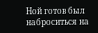Ной готов был наброситься на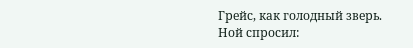Грейс, как голодный зверь.
Ной спросил: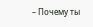– Почему ты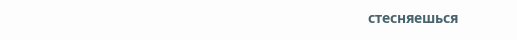стесняешься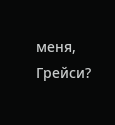меня, Грейси?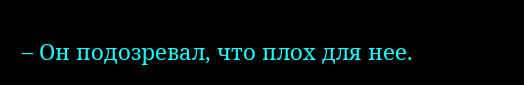– Он подозревал, что плох для нее.